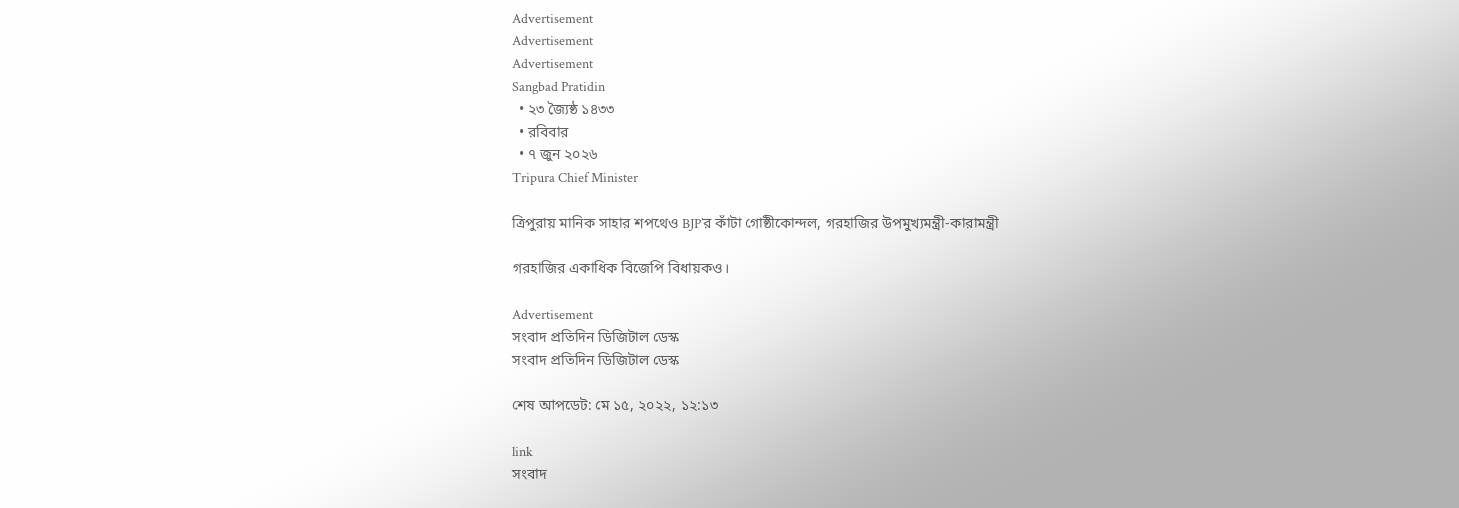Advertisement
Advertisement
Advertisement
Sangbad Pratidin
  • ২৩ জ্যৈষ্ঠ ১৪৩৩
  • রবিবার
  • ৭ জুন ২০২৬
Tripura Chief Minister

ত্রিপুরায় মানিক সাহার শপথেও BJP’র কাঁটা গোষ্ঠীকোন্দল, গরহাজির উপমুখ্যমন্ত্রী-কারামন্ত্রী

গরহাজির একাধিক বিজেপি বিধায়কও।

Advertisement
সংবাদ প্রতিদিন ডিজিটাল ডেস্ক
সংবাদ প্রতিদিন ডিজিটাল ডেস্ক

শেষ আপডেট: মে ১৫, ২০২২, ১২:১৩

link
সংবাদ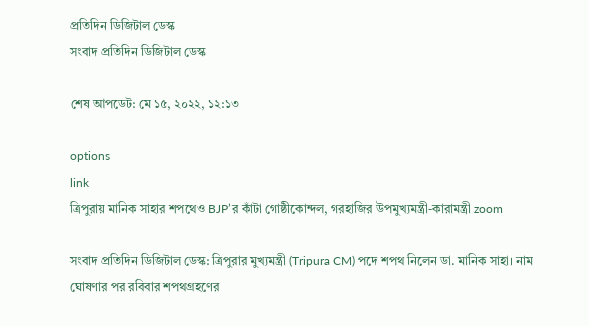প্রতিদিন ডিজিটাল ডেস্ক
সংবাদ প্রতিদিন ডিজিটাল ডেস্ক

শেষ আপডেট: মে ১৫, ২০২২, ১২:১৩

options
link
ত্রিপুরায় মানিক সাহার শপথেও BJP’র কাঁটা গোষ্ঠীকোন্দল, গরহাজির উপমুখ্যমন্ত্রী-কারামন্ত্রী zoom

সংবাদ প্রতিদিন ডিজিটাল ডেস্ক: ত্রিপুরার মুখ্যমন্ত্রী (Tripura CM) পদে শপথ নিলেন ডা. মানিক সাহা। নাম ঘোষণার পর রবিবার শপথগ্রহণের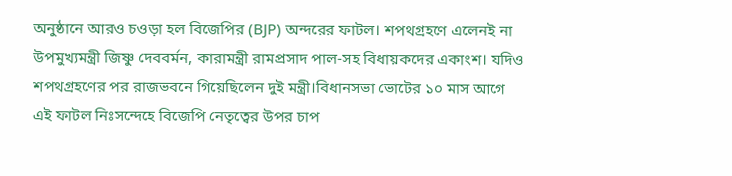অনুষ্ঠানে আরও চওড়া হল বিজেপির (BJP) অন্দরের ফাটল। শপথগ্রহণে এলেনই না উপমুখ্যমন্ত্রী জিষ্ণু দেববর্মন, কারামন্ত্রী রামপ্রসাদ পাল-সহ বিধায়কদের একাংশ। যদিও শপথগ্রহণের পর রাজভবনে গিয়েছিলেন দুই মন্ত্রী।বিধানসভা ভোটের ১০ মাস আগে এই ফাটল নিঃসন্দেহে বিজেপি নেতৃত্বের উপর চাপ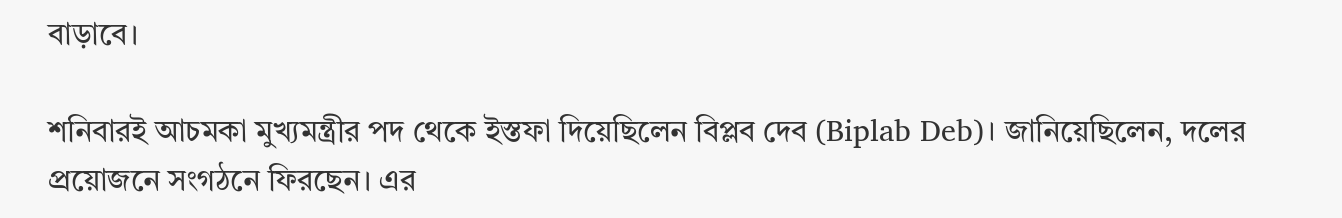বাড়াবে।

শনিবারই আচমকা মুখ্যমন্ত্রীর পদ থেকে ইস্তফা দিয়েছিলেন বিপ্লব দেব (Biplab Deb)। জানিয়েছিলেন, দলের প্রয়োজনে সংগঠনে ফিরছেন। এর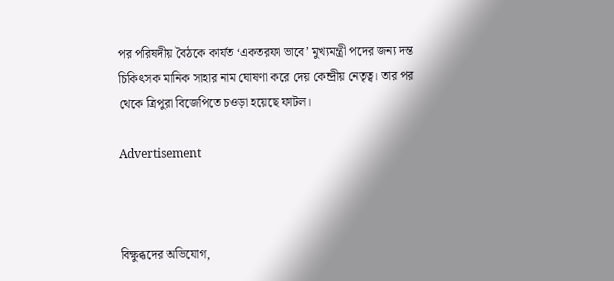পর পরিষদীয় বৈঠকে কার্যত ‘একতরফা ভাবে’ মুখ্যমন্ত্রী পদের জন্য দন্ত চিকিৎসক মানিক সাহার নাম ঘোষণা করে দেয় কেন্দ্রীয় নেতৃত্ব। তার পর থেকে ত্রিপুরা বিজেপিতে চওড়া হয়েছে ফাটল।

Advertisement



বিক্ষুব্ধদের অভিযোগ,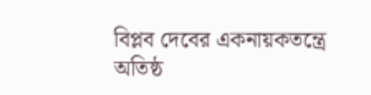বিপ্লব দেবের একনায়কতন্ত্রে অতিষ্ঠ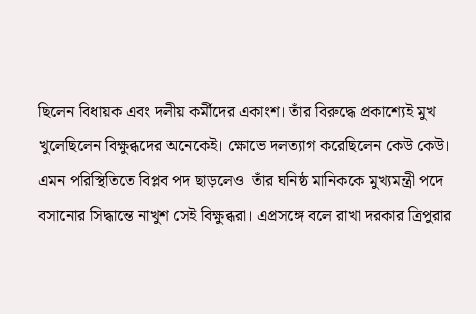ছিলেন বিধায়ক এবং দলীয় কর্মীদের একাংশ। তাঁর বিরুদ্ধে প্রকাশ্যেই মুখ খুলেছিলেন বিক্ষুব্ধদের অনেকেই। ক্ষোভে দলত্যাগ করেছিলেন কেউ কেউ। এমন পরিস্থিতিতে বিপ্লব পদ ছাড়লেও  তাঁর ঘনিষ্ঠ মানিককে মুখ্যমন্ত্রী পদে বসানোর সিদ্ধান্তে নাখুশ সেই বিক্ষুব্ধরা। এপ্রসঙ্গে বলে রাখা দরকার ত্রিপুরার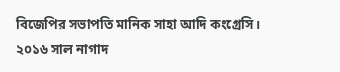বিজেপির সভাপতি মানিক সাহা আদি কংগ্রেসি। ২০১৬ সাল নাগাদ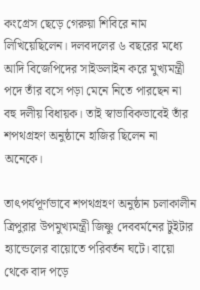কংগ্রেস ছেড়ে গেরুয়া শিবিরে নাম লিখিয়েছিলেন। দলবদলের ৬ বছরের মধ্যে আদি বিজেপিদের সাইডলাইন করে মুখ্যমন্ত্রী পদে তাঁর বসে পড়া মেনে নিতে পারছেন না বহু দলীয় বিধায়ক। তাই স্বাভাবিকভাবেই তাঁর শপথগ্রহণ অনুষ্ঠানে হাজির ছিলেন না অনেকে।

তাৎপর্যপূর্ণভাবে শপথগ্রহণ অনুষ্ঠান চলাকালীন ত্রিপুরার উপমুখ্যমন্ত্রী জিষ্ণু দেববর্মনের টুইটার হ্যান্ডেলের বায়োতে পরিবর্তন ঘটে। বায়ো থেকে বাদ পড়ে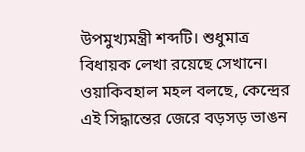উপমুখ্যমন্ত্রী শব্দটি। শুধুমাত্র বিধায়ক লেখা রয়েছে সেখানে। ওয়াকিবহাল মহল বলছে, কেন্দ্রের এই সিদ্ধান্তের জেরে বড়সড় ভাঙন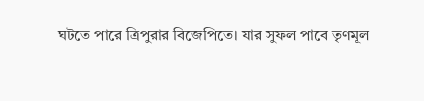ঘটতে পারে ত্রিপুরার বিজেপিতে। যার সুফল পাবে তৃণমূল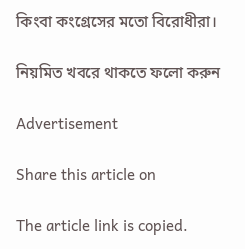কিংবা কংগ্রেসের মতো বিরোধীরা।

নিয়মিত খবরে থাকতে ফলো করুন

Advertisement

Share this article on

The article link is copied.